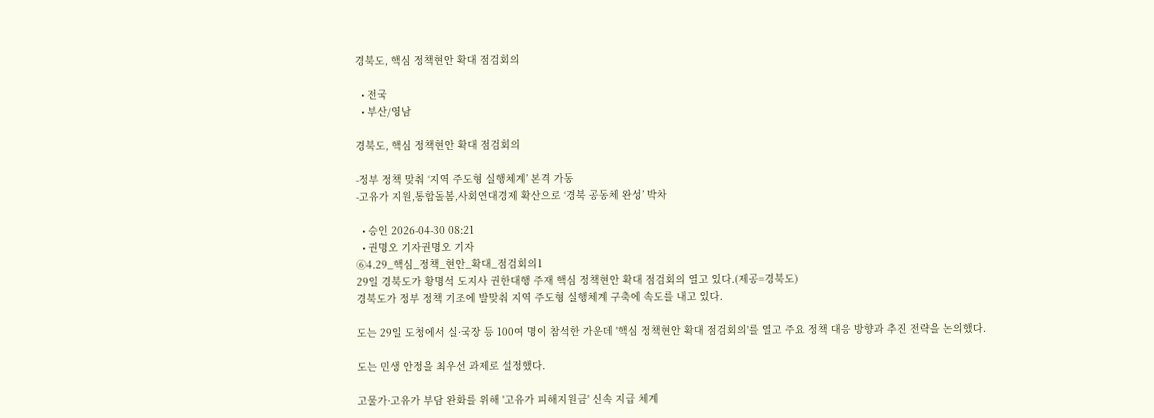경북도, 핵심 정책현안 확대 점검회의

  • 전국
  • 부산/영남

경북도, 핵심 정책현안 확대 점검회의

-정부 정책 맞춰 ‘지역 주도형 실행체계’ 본격 가동
-고유가 지원,통합돌봄,사회연대경제 확산으로 ‘경북 공동체 완성’ 박차

  • 승인 2026-04-30 08:21
  • 권명오 기자권명오 기자
⑥4.29_핵심_정책_현안_확대_점검회의1
29일 경북도가 황명석 도지사 권한대행 주재 핵심 정책현안 확대 점검회의 열고 있다.(제공=경북도)
경북도가 정부 정책 기조에 발맞춰 지역 주도형 실행체계 구축에 속도를 내고 있다.

도는 29일 도청에서 실·국장 등 100여 명이 참석한 가운데 '핵심 정책현안 확대 점검회의'를 열고 주요 정책 대응 방향과 추진 전략을 논의했다.

도는 민생 안정을 최우선 과제로 설정했다.

고물가·고유가 부담 완화를 위해 '고유가 피해지원금' 신속 지급 체계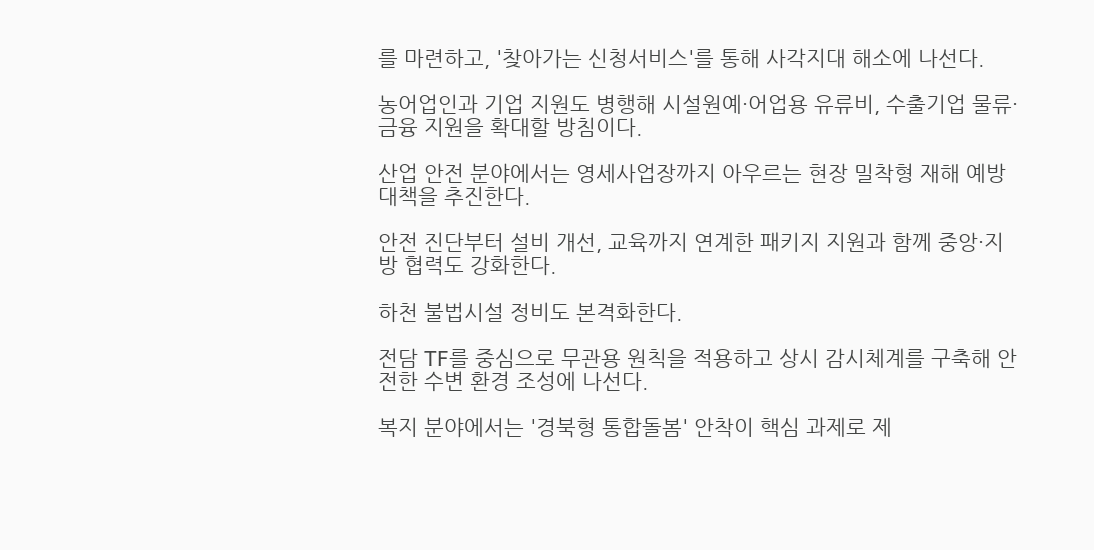를 마련하고, '찾아가는 신청서비스'를 통해 사각지대 해소에 나선다.

농어업인과 기업 지원도 병행해 시설원예·어업용 유류비, 수출기업 물류·금융 지원을 확대할 방침이다.

산업 안전 분야에서는 영세사업장까지 아우르는 현장 밀착형 재해 예방대책을 추진한다.

안전 진단부터 설비 개선, 교육까지 연계한 패키지 지원과 함께 중앙·지방 협력도 강화한다.

하천 불법시설 정비도 본격화한다.

전담 TF를 중심으로 무관용 원칙을 적용하고 상시 감시체계를 구축해 안전한 수변 환경 조성에 나선다.

복지 분야에서는 '경북형 통합돌봄' 안착이 핵심 과제로 제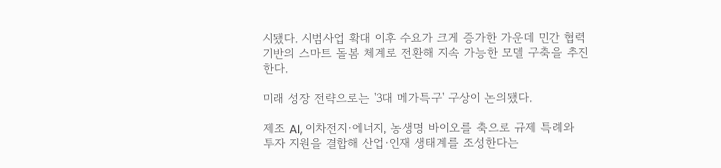시됐다. 시범사업 확대 이후 수요가 크게 증가한 가운데 민간 협력 기반의 스마트 돌봄 체계로 전환해 지속 가능한 모델 구축을 추진한다.

미래 성장 전략으로는 '3대 메가특구' 구상이 논의됐다.

제조 AI, 이차전지·에너지, 농생명 바이오를 축으로 규제 특례와 투자 지원을 결합해 산업·인재 생태계를 조성한다는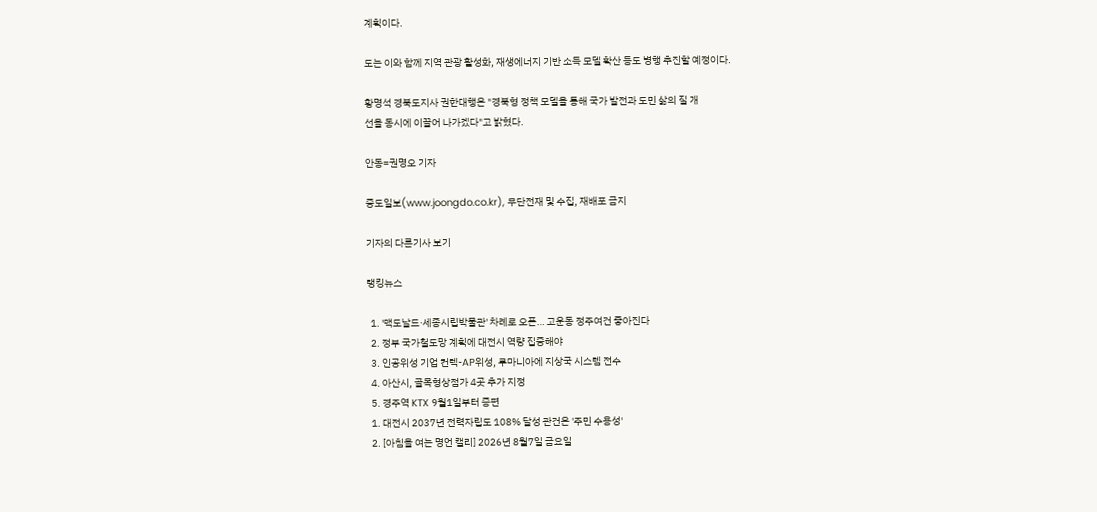계획이다.

도는 이와 함께 지역 관광 활성화, 재생에너지 기반 소득 모델 확산 등도 병행 추진할 예정이다.

황명석 경북도지사 권한대행은 "경북형 정책 모델을 통해 국가 발전과 도민 삶의 질 개
선을 동시에 이끌어 나가겠다"고 밝혔다.

안동=권명오 기자

중도일보(www.joongdo.co.kr), 무단전재 및 수집, 재배포 금지

기자의 다른기사 보기

랭킹뉴스

  1. '맥도날드·세종시립박물관' 차례로 오픈… 고운동 정주여건 좋아진다
  2. 정부 국가철도망 계획에 대전시 역량 집중해야
  3. 인공위성 기업 컨텍-AP위성, 루마니아에 지상국 시스템 전수
  4. 아산시, 골목형상점가 4곳 추가 지정
  5. 경주역 KTX 9월1일부터 증편
  1. 대전시 2037년 전력자립도 108% 달성 관건은 '주민 수용성'
  2. [아침을 여는 명언 캘리] 2026년 8월7일 금요일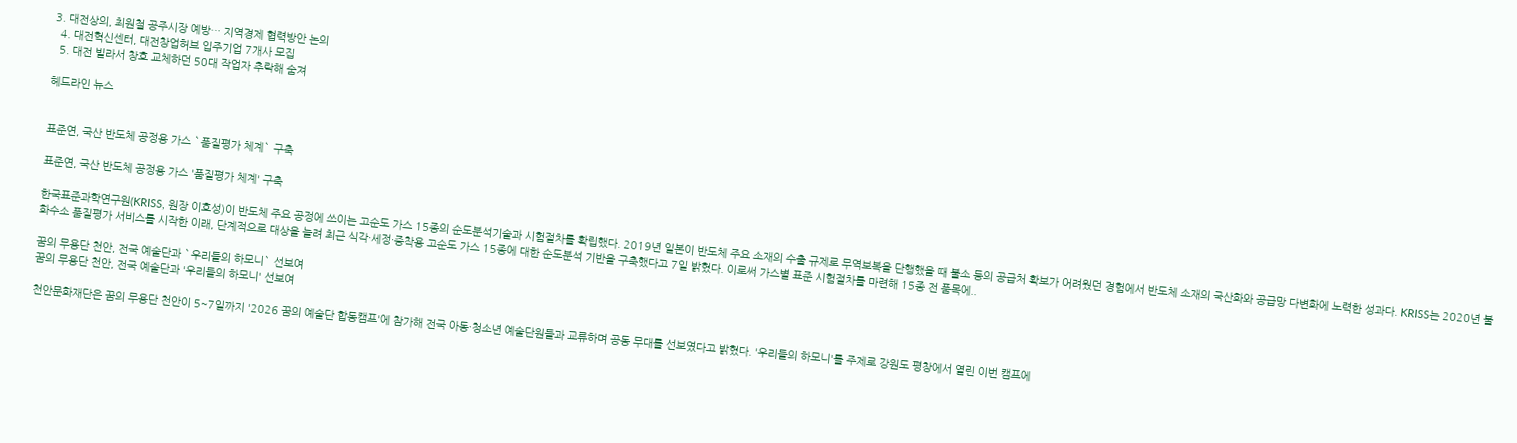3. 대전상의, 최원철 공주시장 예방… 지역경제 협력방안 논의
  4. 대전혁신센터, 대전창업허브 입주기업 7개사 모집
  5. 대전 빌라서 창호 교체하던 50대 작업자 추락해 숨져

헤드라인 뉴스


표준연, 국산 반도체 공정용 가스 `품질평가 체계` 구축

표준연, 국산 반도체 공정용 가스 '품질평가 체계' 구축

한국표준과학연구원(KRISS, 원장 이호성)이 반도체 주요 공정에 쓰이는 고순도 가스 15종의 순도분석기술과 시험절차를 확립했다. 2019년 일본이 반도체 주요 소재의 수출 규제로 무역보복을 단행했을 때 불소 등의 공급처 확보가 어려웠던 경험에서 반도체 소재의 국산화와 공급망 다변화에 노력한 성과다. KRISS는 2020년 불화수소 품질평가 서비스를 시작한 이래, 단계적으로 대상을 늘려 최근 식각·세정·증착용 고순도 가스 15종에 대한 순도분석 기반을 구축했다고 7일 밝혔다. 이로써 가스별 표준 시험절차를 마련해 15종 전 품목에..

꿈의 무용단 천안, 전국 예술단과 `우리들의 하모니` 선보여
꿈의 무용단 천안, 전국 예술단과 '우리들의 하모니' 선보여

천안문화재단은 꿈의 무용단 천안이 5~7일까지 '2026 꿈의 예술단 합동캠프'에 참가해 전국 아동·청소년 예술단원들과 교류하며 공동 무대를 선보였다고 밝혔다. '우리들의 하모니'를 주제로 강원도 평창에서 열린 이번 캠프에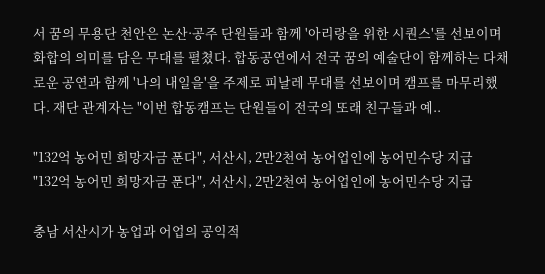서 꿈의 무용단 천안은 논산·공주 단원들과 함께 '아리랑을 위한 시퀀스'를 선보이며 화합의 의미를 담은 무대를 펼쳤다. 합동공연에서 전국 꿈의 예술단이 함께하는 다채로운 공연과 함께 '나의 내일을'을 주제로 피날레 무대를 선보이며 캠프를 마무리했다. 재단 관계자는 "이번 합동캠프는 단원들이 전국의 또래 친구들과 예..

"132억 농어민 희망자금 푼다", 서산시, 2만2천여 농어업인에 농어민수당 지급
"132억 농어민 희망자금 푼다", 서산시, 2만2천여 농어업인에 농어민수당 지급

충남 서산시가 농업과 어업의 공익적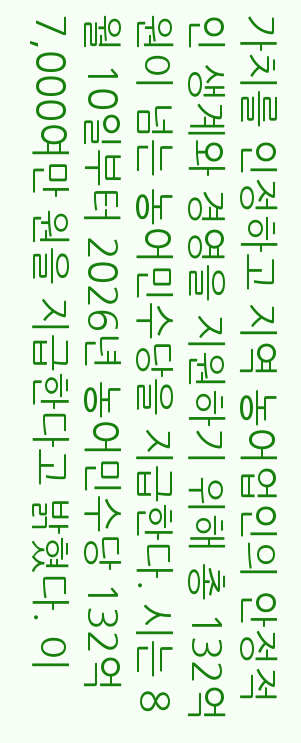가치를 인정하고 지역 농어업인의 안정적인 생계와 경영을 지원하기 위해 총 132억 원이 넘는 농어민수당을 지급한다. 시는 8월 10일부터 2026년 농어민수당 132억 7,000여만 원을 지급한다고 밝혔다. 이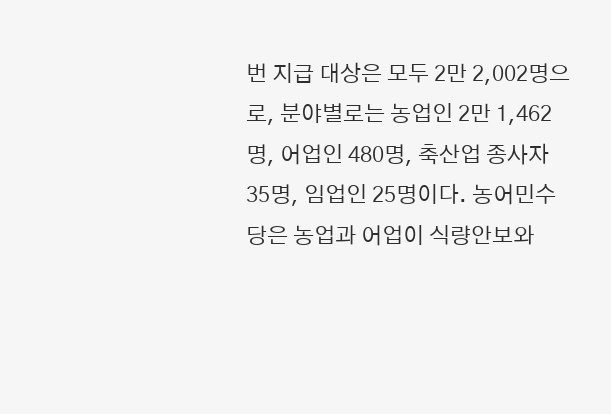번 지급 대상은 모두 2만 2,002명으로, 분야별로는 농업인 2만 1,462명, 어업인 480명, 축산업 종사자 35명, 임업인 25명이다. 농어민수당은 농업과 어업이 식량안보와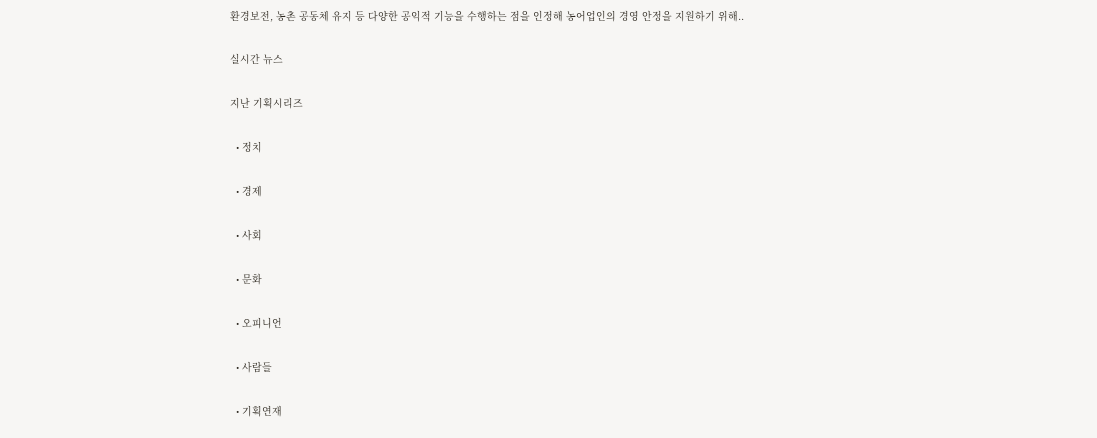환경보전, 농촌 공동체 유지 등 다양한 공익적 기능을 수행하는 점을 인정해 농어업인의 경영 안정을 지원하기 위해..

실시간 뉴스

지난 기획시리즈

  • 정치

  • 경제

  • 사회

  • 문화

  • 오피니언

  • 사람들

  • 기획연재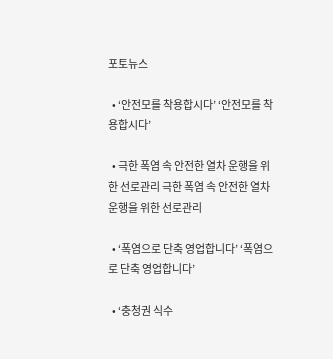포토뉴스

  • ‘안전모를 착용합시다’ ‘안전모를 착용합시다’

  • 극한 폭염 속 안전한 열차 운행을 위한 선로관리 극한 폭염 속 안전한 열차 운행을 위한 선로관리

  • ‘폭염으로 단축 영업합니다’ ‘폭염으로 단축 영업합니다’

  • ‘충청권 식수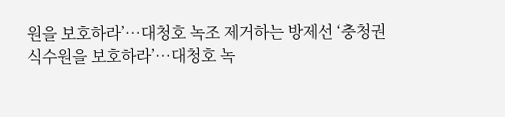원을 보호하라’…대청호 녹조 제거하는 방제선 ‘충청권 식수원을 보호하라’…대청호 녹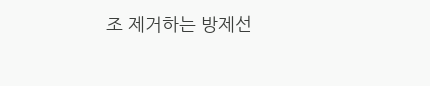조 제거하는 방제선